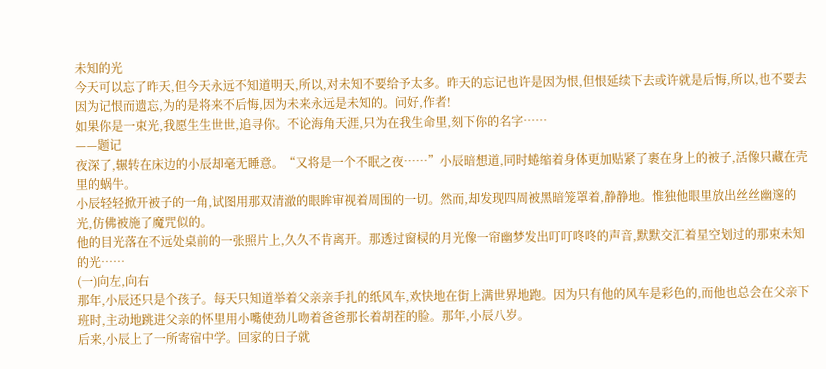未知的光
今天可以忘了昨天,但今天永远不知道明天,所以,对未知不要给予太多。昨天的忘记也许是因为恨,但恨延续下去或许就是后悔,所以,也不要去因为记恨而遗忘,为的是将来不后悔,因为未来永远是未知的。问好,作者!
如果你是一束光,我愿生生世世,追寻你。不论海角天涯,只为在我生命里,刻下你的名字……
——题记
夜深了,辗转在床边的小辰却毫无睡意。“又将是一个不眠之夜……”小辰暗想道,同时蜷缩着身体更加贴紧了裹在身上的被子,活像只藏在壳里的蜗牛。
小辰轻轻掀开被子的一角,试图用那双清澈的眼眸审视着周围的一切。然而,却发现四周被黑暗笼罩着,静静地。惟独他眼里放出丝丝幽邃的光,仿佛被施了魔咒似的。
他的目光落在不远处桌前的一张照片上,久久不肯离开。那透过窗棂的月光像一帘幽梦发出叮叮咚咚的声音,默默交汇着星空划过的那束未知的光……
(一)向左,向右
那年,小辰还只是个孩子。每天只知道举着父亲亲手扎的纸风车,欢快地在街上满世界地跑。因为只有他的风车是彩色的,而他也总会在父亲下班时,主动地跳进父亲的怀里用小嘴使劲儿吻着爸爸那长着胡茬的脸。那年,小辰八岁。
后来,小辰上了一所寄宿中学。回家的日子就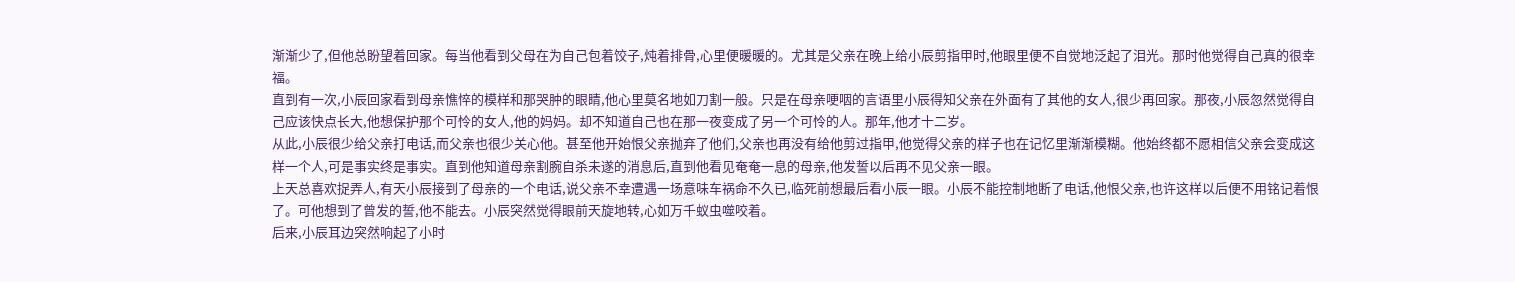渐渐少了,但他总盼望着回家。每当他看到父母在为自己包着饺子,炖着排骨,心里便暖暖的。尤其是父亲在晚上给小辰剪指甲时,他眼里便不自觉地泛起了泪光。那时他觉得自己真的很幸福。
直到有一次,小辰回家看到母亲憔悴的模样和那哭肿的眼睛,他心里莫名地如刀割一般。只是在母亲哽咽的言语里小辰得知父亲在外面有了其他的女人,很少再回家。那夜,小辰忽然觉得自己应该快点长大,他想保护那个可怜的女人,他的妈妈。却不知道自己也在那一夜变成了另一个可怜的人。那年,他才十二岁。
从此,小辰很少给父亲打电话,而父亲也很少关心他。甚至他开始恨父亲抛弃了他们,父亲也再没有给他剪过指甲,他觉得父亲的样子也在记忆里渐渐模糊。他始终都不愿相信父亲会变成这样一个人,可是事实终是事实。直到他知道母亲割腕自杀未遂的消息后,直到他看见奄奄一息的母亲,他发誓以后再不见父亲一眼。
上天总喜欢捉弄人,有天小辰接到了母亲的一个电话,说父亲不幸遭遇一场意味车祸命不久已,临死前想最后看小辰一眼。小辰不能控制地断了电话,他恨父亲,也许这样以后便不用铭记着恨了。可他想到了曾发的誓,他不能去。小辰突然觉得眼前天旋地转,心如万千蚁虫噬咬着。
后来,小辰耳边突然响起了小时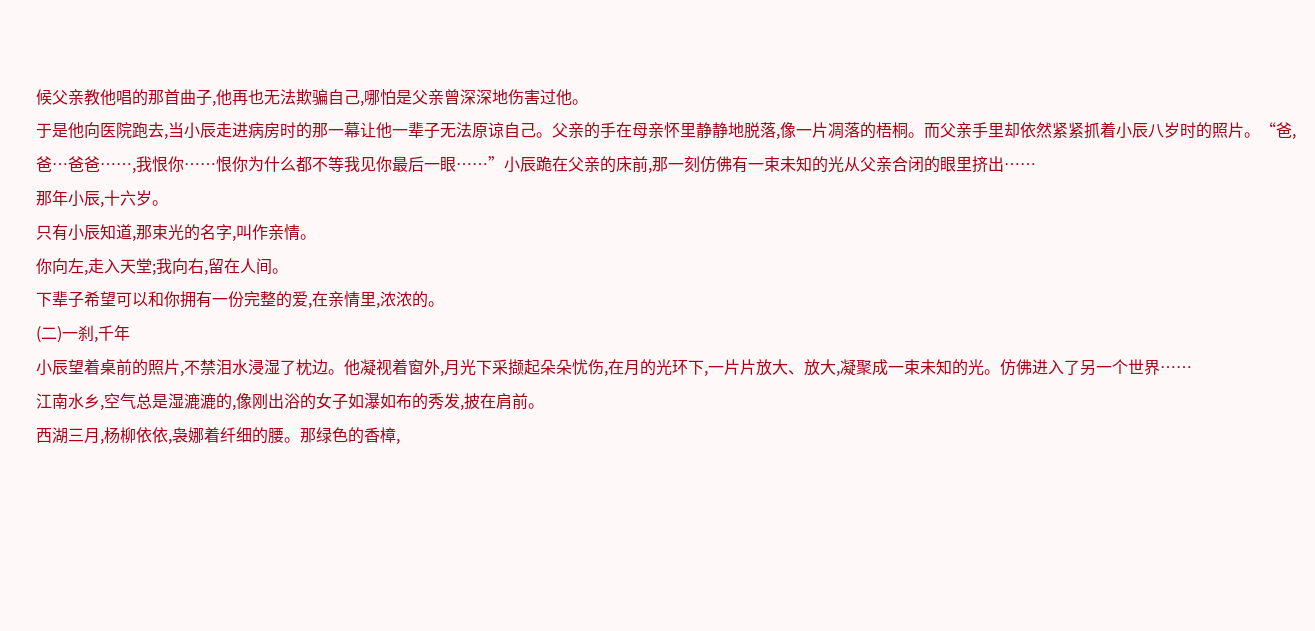候父亲教他唱的那首曲子,他再也无法欺骗自己,哪怕是父亲曾深深地伤害过他。
于是他向医院跑去,当小辰走进病房时的那一幕让他一辈子无法原谅自己。父亲的手在母亲怀里静静地脱落,像一片凋落的梧桐。而父亲手里却依然紧紧抓着小辰八岁时的照片。“爸,爸…爸爸……,我恨你……恨你为什么都不等我见你最后一眼……”小辰跪在父亲的床前,那一刻仿佛有一束未知的光从父亲合闭的眼里挤出……
那年小辰,十六岁。
只有小辰知道,那束光的名字,叫作亲情。
你向左,走入天堂;我向右,留在人间。
下辈子希望可以和你拥有一份完整的爱,在亲情里,浓浓的。
(二)一刹,千年
小辰望着桌前的照片,不禁泪水浸湿了枕边。他凝视着窗外,月光下采撷起朵朵忧伤,在月的光环下,一片片放大、放大,凝聚成一束未知的光。仿佛进入了另一个世界……
江南水乡,空气总是湿漉漉的,像刚出浴的女子如瀑如布的秀发,披在肩前。
西湖三月,杨柳依依,袅娜着纤细的腰。那绿色的香樟,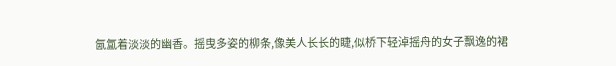氤氲着淡淡的幽香。摇曳多姿的柳条,像美人长长的睫,似桥下轻淖摇舟的女子飘逸的裙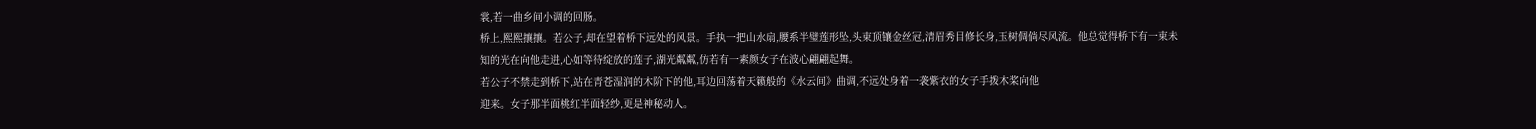裳,若一曲乡间小调的回肠。
桥上,熙熙攘攘。若公子,却在望着桥下远处的风景。手执一把山水扇,腰系半璧莲形坠,头束顶镶金丝冠,清眉秀目修长身,玉树倜倘尽风流。他总觉得桥下有一束未知的光在向他走进,心如等待绽放的莲子,湖光粼粼,仿若有一素颜女子在波心翩翩起舞。
若公子不禁走到桥下,站在青苍湿润的木阶下的他,耳边回荡着天籁般的《水云间》曲调,不远处身着一袭紫衣的女子手拨木桨向他
迎来。女子那半面桃红半面轻纱,更是神秘动人。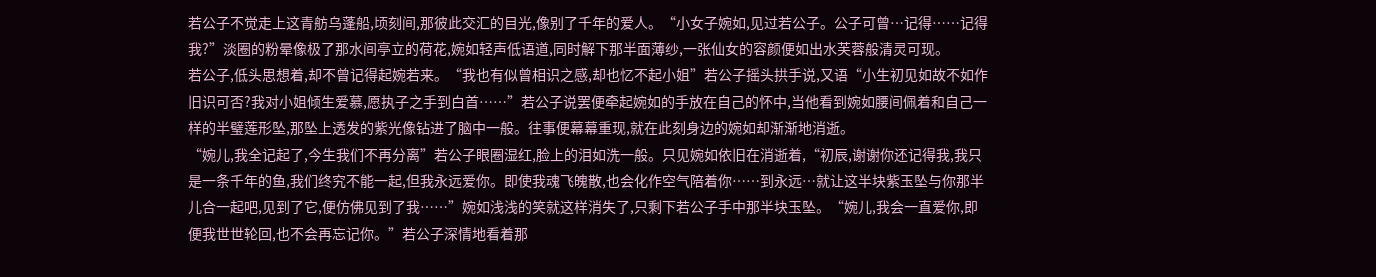若公子不觉走上这青舫乌蓬船,顷刻间,那彼此交汇的目光,像别了千年的爱人。“小女子婉如,见过若公子。公子可曾…记得……记得我?”淡圈的粉晕像极了那水间亭立的荷花,婉如轻声低语道,同时解下那半面薄纱,一张仙女的容颜便如出水芙蓉般清灵可现。
若公子,低头思想着,却不曾记得起婉若来。“我也有似曾相识之感,却也忆不起小姐”若公子摇头拱手说,又语“小生初见如故不如作旧识可否?我对小姐倾生爱慕,愿执子之手到白首……”若公子说罢便牵起婉如的手放在自己的怀中,当他看到婉如腰间佩着和自己一样的半璧莲形坠,那坠上透发的紫光像钻进了脑中一般。往事便幕幕重现,就在此刻身边的婉如却渐渐地消逝。
“婉儿,我全记起了,今生我们不再分离”若公子眼圈湿红,脸上的泪如洗一般。只见婉如依旧在消逝着,“初辰,谢谢你还记得我,我只是一条千年的鱼,我们终究不能一起,但我永远爱你。即使我魂飞魄散,也会化作空气陪着你……到永远…就让这半块紫玉坠与你那半儿合一起吧,见到了它,便仿佛见到了我……”婉如浅浅的笑就这样消失了,只剩下若公子手中那半块玉坠。“婉儿,我会一直爱你,即便我世世轮回,也不会再忘记你。”若公子深情地看着那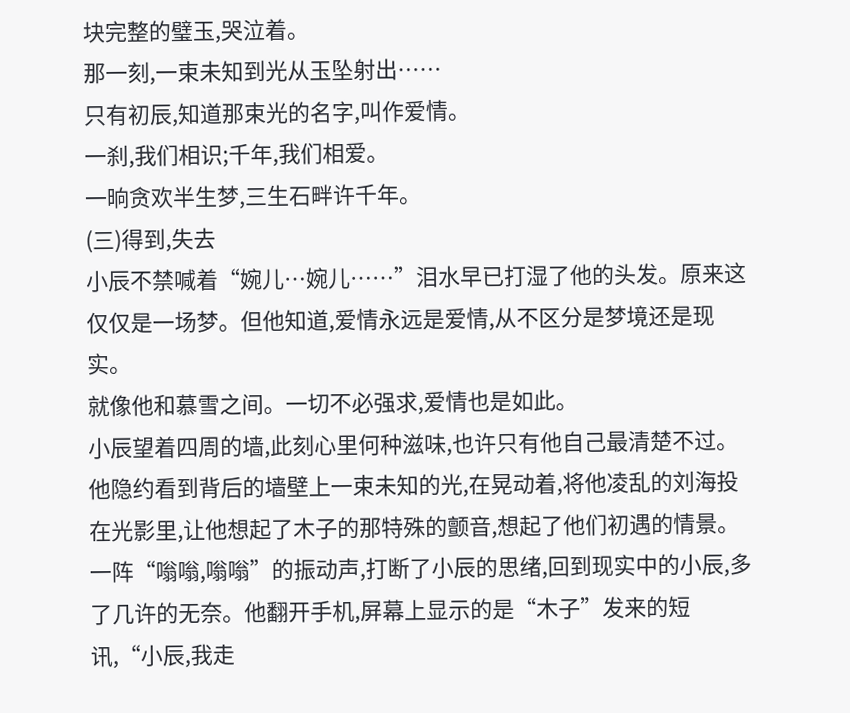块完整的璧玉,哭泣着。
那一刻,一束未知到光从玉坠射出……
只有初辰,知道那束光的名字,叫作爱情。
一刹,我们相识;千年,我们相爱。
一晌贪欢半生梦,三生石畔许千年。
(三)得到,失去
小辰不禁喊着“婉儿…婉儿……”泪水早已打湿了他的头发。原来这仅仅是一场梦。但他知道,爱情永远是爱情,从不区分是梦境还是现实。
就像他和慕雪之间。一切不必强求,爱情也是如此。
小辰望着四周的墙,此刻心里何种滋味,也许只有他自己最清楚不过。他隐约看到背后的墙壁上一束未知的光,在晃动着,将他凌乱的刘海投在光影里,让他想起了木子的那特殊的颤音,想起了他们初遇的情景。
一阵“嗡嗡,嗡嗡”的振动声,打断了小辰的思绪,回到现实中的小辰,多了几许的无奈。他翻开手机,屏幕上显示的是“木子”发来的短讯,“小辰,我走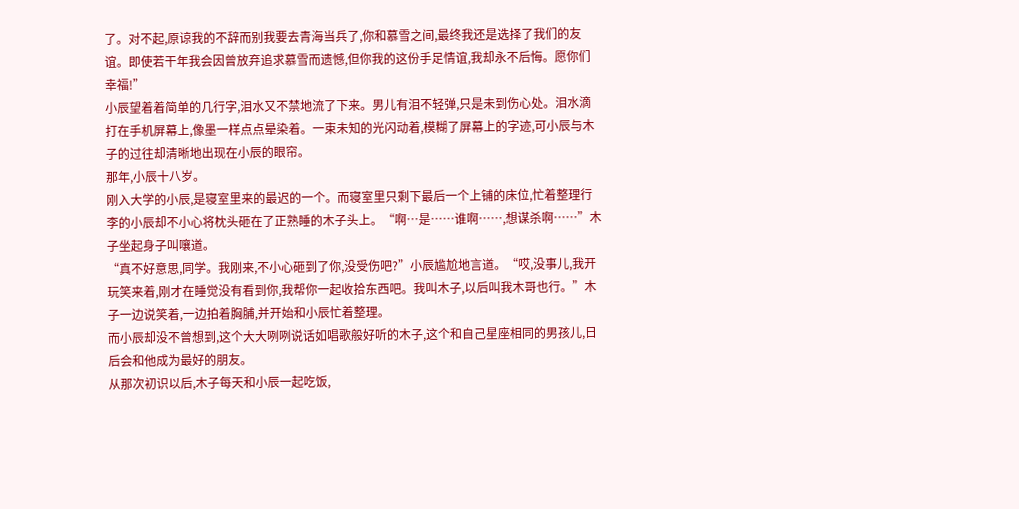了。对不起,原谅我的不辞而别我要去青海当兵了,你和慕雪之间,最终我还是选择了我们的友谊。即使若干年我会因曾放弃追求慕雪而遗憾,但你我的这份手足情谊,我却永不后悔。愿你们幸福!”
小辰望着着简单的几行字,泪水又不禁地流了下来。男儿有泪不轻弹,只是未到伤心处。泪水滴打在手机屏幕上,像墨一样点点晕染着。一束未知的光闪动着,模糊了屏幕上的字迹,可小辰与木子的过往却清晰地出现在小辰的眼帘。
那年,小辰十八岁。
刚入大学的小辰,是寝室里来的最迟的一个。而寝室里只剩下最后一个上铺的床位,忙着整理行李的小辰却不小心将枕头砸在了正熟睡的木子头上。“啊…是……谁啊……,想谋杀啊……”木子坐起身子叫嚷道。
“真不好意思,同学。我刚来,不小心砸到了你,没受伤吧?”小辰尴尬地言道。“哎,没事儿,我开玩笑来着,刚才在睡觉没有看到你,我帮你一起收拾东西吧。我叫木子,以后叫我木哥也行。”木子一边说笑着,一边拍着胸脯,并开始和小辰忙着整理。
而小辰却没不曾想到,这个大大咧咧说话如唱歌般好听的木子,这个和自己星座相同的男孩儿,日后会和他成为最好的朋友。
从那次初识以后,木子每天和小辰一起吃饭,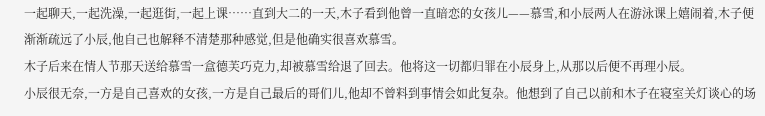一起聊天,一起洗澡,一起逛街,一起上课……直到大二的一天,木子看到他曾一直暗恋的女孩儿——慕雪,和小辰两人在游泳课上嬉闹着,木子便渐渐疏远了小辰,他自己也解释不清楚那种感觉,但是他确实很喜欢慕雪。
木子后来在情人节那天送给慕雪一盒德芙巧克力,却被慕雪给退了回去。他将这一切都归罪在小辰身上,从那以后便不再理小辰。
小辰很无奈,一方是自己喜欢的女孩,一方是自己最后的哥们儿,他却不曾料到事情会如此复杂。他想到了自己以前和木子在寝室关灯谈心的场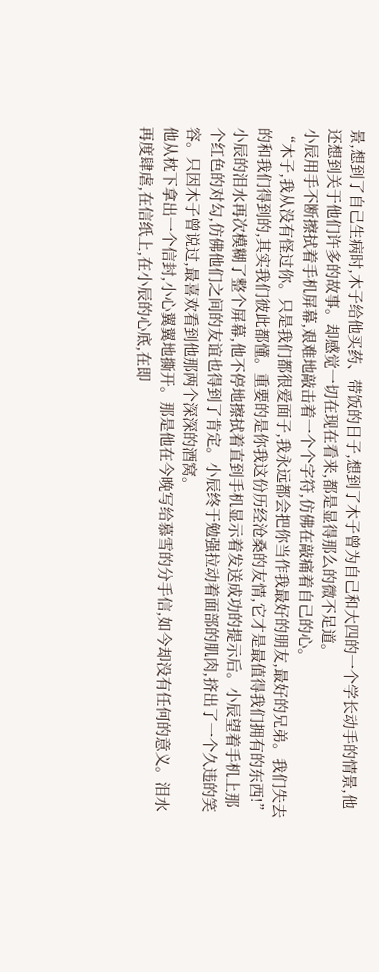景,想到了自己生病时,木子给他买药、带饭的日子,想到了木子曾为自己和大四的一个学长动手的情景,他还想到关于他们许多的故事。却感觉一切在现在看来,都是显得那么的微不足道。
小辰用手不断擦拭着手机屏幕,艰难地敲击着一个个字符,仿佛在敲痛着自己的心。
“木子,我从没有怪过你。只是我们都很爱面子,我永远都会把你当作我最好的朋友,最好的兄弟。我们失去的和我们得到的,其实我们彼此都懂。重要的是你我这份历经沧桑的友情,它才是最值得我们拥有的东西!”小辰的泪水再次模糊了整个屏幕,他不停地擦拭着直到手机显示着发送成功的提示后。小辰望着手机上那个红色的对勾,仿佛他们之间的友谊也得到了肯定。小辰终于勉强拉动着面部的肌肉,挤出了一个久违的笑容。只因木子曾说过,最喜欢看到他那两个深深的酒窝。
他从枕下拿出一个信封,小心翼翼地撕开。那是他在今晚写给慕雪的分手信,如今却没有任何的意义。泪水再度肆虐,在信纸上,在小辰的心底,在即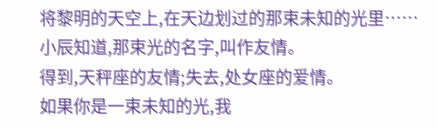将黎明的天空上,在天边划过的那束未知的光里……
小辰知道,那束光的名字,叫作友情。
得到,天秤座的友情;失去,处女座的爱情。
如果你是一束未知的光,我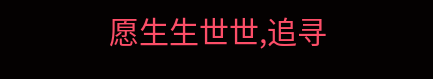愿生生世世,追寻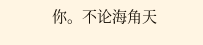你。不论海角天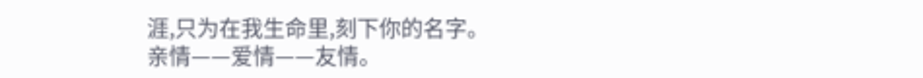涯,只为在我生命里,刻下你的名字。
亲情——爱情——友情。